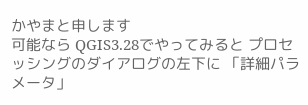かやまと申します
可能なら QGIS3.28でやってみると プロセッシングのダイアログの左下に 「詳細パラメータ」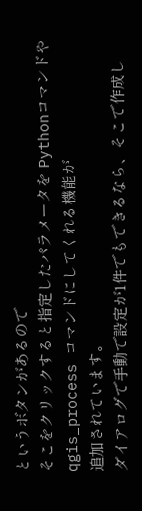というボタンがあるので
そこをクリックすると指定したパラメータを Pythonコマンドや qgis_process コマンドにしてくれる機能が
追加されています。
ダイアログで手動で設定が1件でもできるなら、そこで作成し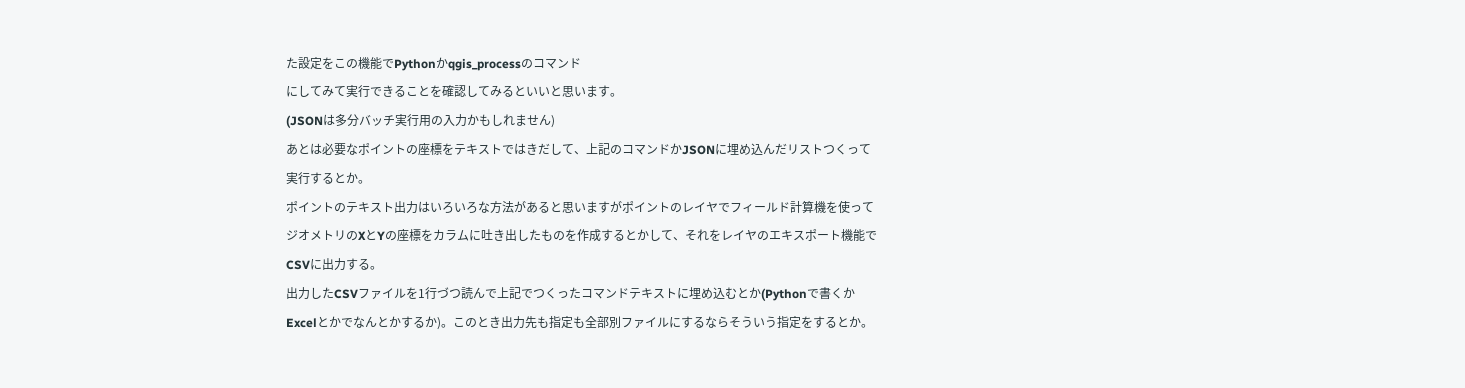た設定をこの機能でPythonかqgis_processのコマンド
にしてみて実行できることを確認してみるといいと思います。
(JSONは多分バッチ実行用の入力かもしれません)
あとは必要なポイントの座標をテキストではきだして、上記のコマンドかJSONに埋め込んだリストつくって
実行するとか。
ポイントのテキスト出力はいろいろな方法があると思いますがポイントのレイヤでフィールド計算機を使って
ジオメトリのXとYの座標をカラムに吐き出したものを作成するとかして、それをレイヤのエキスポート機能で
CSVに出力する。
出力したCSVファイルを1行づつ読んで上記でつくったコマンドテキストに埋め込むとか(Pythonで書くか
Excelとかでなんとかするか)。このとき出力先も指定も全部別ファイルにするならそういう指定をするとか。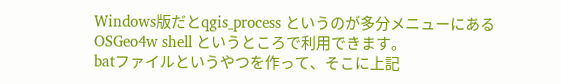Windows版だとqgis_process というのが多分メニューにある OSGeo4w shell というところで利用できます。
batファイルというやつを作って、そこに上記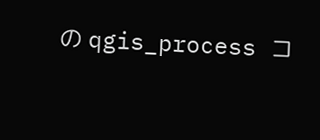の qgis_process コ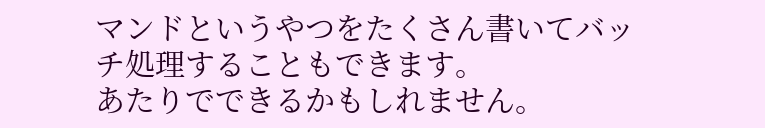マンドというやつをたくさん書いてバッチ処理することもできます。
あたりでできるかもしれません。